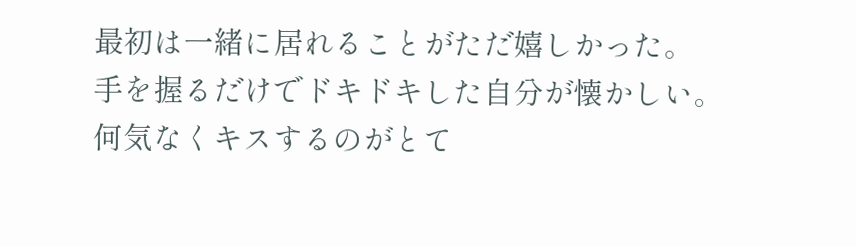最初は一緒に居れることがただ嬉しかった。
手を握るだけでドキドキした自分が懐かしい。
何気なくキスするのがとて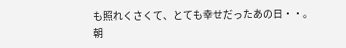も照れくさくて、とても幸せだったあの日・・。
朝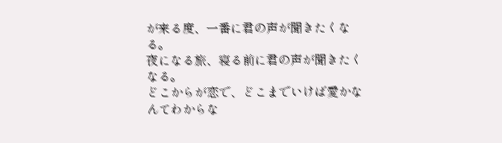が来る度、一番に君の声が聞きたくなる。
夜になる旅、寝る前に君の声が聞きたくなる。
どこからが恋で、どこまでいけば愛かなんてわからな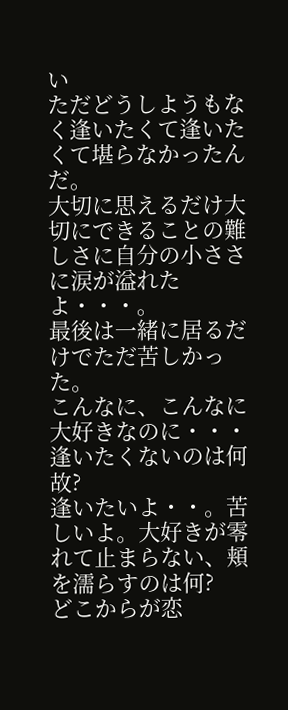い
ただどうしようもなく逢いたくて逢いたくて堪らなかったんだ。
大切に思えるだけ大切にできることの難しさに自分の小ささに涙が溢れたよ・・・。
最後は一緒に居るだけでただ苦しかった。
こんなに、こんなに大好きなのに・・・逢いたくないのは何故?
逢いたいよ・・。苦しいよ。大好きが零れて止まらない、頬を濡らすのは何?
どこからが恋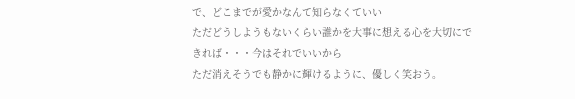で、どこまでが愛かなんて知らなくていい
ただどうしようもないくらい誰かを大事に想える心を大切にできれば・・・今はそれでいいから
ただ消えそうでも静かに輝けるように、優しく笑おう。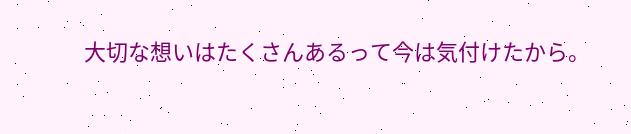大切な想いはたくさんあるって今は気付けたから。